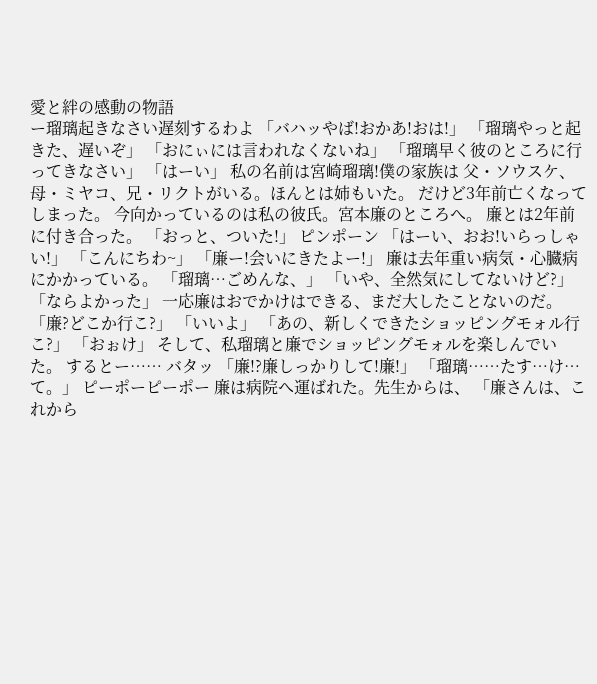愛と絆の感動の物語
ー瑠璃起きなさい遅刻するわよ 「バハッやば!おかあ!おは!」 「瑠璃やっと起きた、遅いぞ」 「おにぃには言われなくないね」 「瑠璃早く彼のところに行ってきなさい」 「はーい」 私の名前は宮崎瑠璃!僕の家族は 父・ソウスケ、母・ミヤコ、兄・リクトがいる。ほんとは姉もいた。 だけど3年前亡くなってしまった。 今向かっているのは私の彼氏。宮本廉のところへ。 廉とは2年前に付き合った。 「おっと、ついた!」 ピンポーン 「はーい、おお!いらっしゃい!」 「こんにちわ~」 「廉ー!会いにきたよー!」 廉は去年重い病気・心臓病にかかっている。 「瑠璃…ごめんな、」 「いや、全然気にしてないけど?」 「ならよかった」 一応廉はおでかけはできる、まだ大したことないのだ。 「廉?どこか行こ?」 「いいよ」 「あの、新しくできたショッピングモォル行こ?」 「おぉけ」 そして、私瑠璃と廉でショッピングモォルを楽しんでいた。 するとー…… バタッ 「廉!?廉しっかりして!廉!」 「瑠璃……たす…け…て。」 ピーポーピーポー 廉は病院へ運ばれた。先生からは、 「廉さんは、これから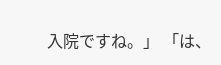入院ですね。」 「は、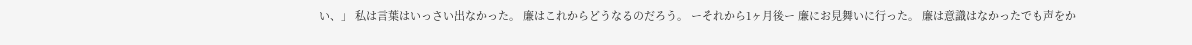い、」 私は言葉はいっさい出なかった。 廉はこれからどうなるのだろう。 ーそれから1ヶ月後ー 廉にお見舞いに行った。 廉は意識はなかったでも声をか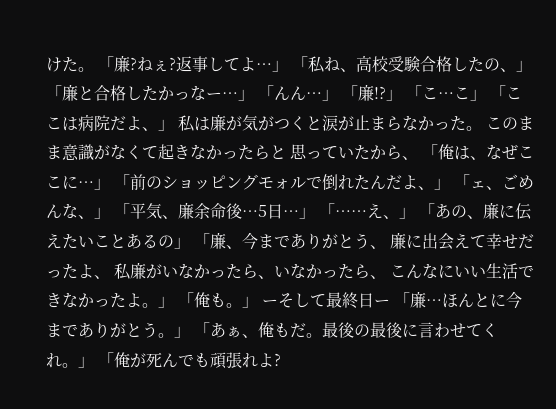けた。 「廉?ねぇ?返事してよ…」 「私ね、高校受験合格したの、」 「廉と合格したかっなー…」 「んん…」 「廉!?」 「こ…こ」 「ここは病院だよ、」 私は廉が気がつくと涙が止まらなかった。 このまま意識がなくて起きなかったらと 思っていたから、 「俺は、なぜここに…」 「前のショッピングモォルで倒れたんだよ、」 「ェ、ごめんな、」 「平気、廉余命後…5日…」 「……え、」 「あの、廉に伝えたいことあるの」 「廉、今までありがとう、 廉に出会えて幸せだったよ、 私廉がいなかったら、いなかったら、 こんなにいい生活できなかったよ。」 「俺も。」 ーそして最終日ー 「廉…ほんとに今までありがとう。」 「あぁ、俺もだ。最後の最後に言わせてくれ。」 「俺が死んでも頑張れよ?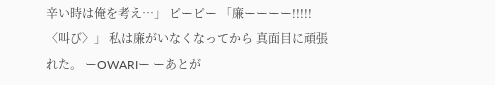辛い時は俺を考え…」 ピーピー 「廉ーーーー!!!!!〈叫び〉」 私は廉がいなくなってから 真面目に頑張れた。 ーOWARIー ーあとが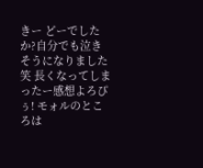きー どーでしたか?自分でも泣きそうになりました笑 長くなってしまったー感想よろぴぅ! モォルのところは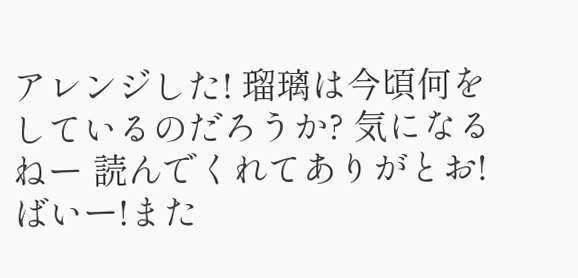アレンジした! 瑠璃は今頃何をしているのだろうか? 気になるねー 読んでくれてありがとお! ばいー!また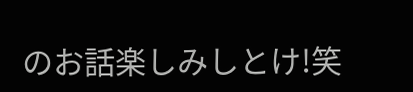のお話楽しみしとけ!笑